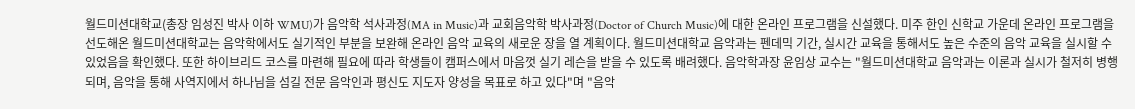월드미션대학교(총장 임성진 박사 이하 WMU)가 음악학 석사과정(MA in Music)과 교회음악학 박사과정(Doctor of Church Music)에 대한 온라인 프로그램을 신설했다. 미주 한인 신학교 가운데 온라인 프로그램을 선도해온 월드미션대학교는 음악학에서도 실기적인 부분을 보완해 온라인 음악 교육의 새로운 장을 열 계획이다. 월드미션대학교 음악과는 펜데믹 기간, 실시간 교육을 통해서도 높은 수준의 음악 교육을 실시할 수 있었음을 확인했다. 또한 하이브리드 코스를 마련해 필요에 따라 학생들이 캠퍼스에서 마음껏 실기 레슨을 받을 수 있도록 배려했다. 음악학과장 윤임상 교수는 "월드미션대학교 음악과는 이론과 실시가 철저히 병행되며, 음악을 통해 사역지에서 하나님을 섬길 전문 음악인과 평신도 지도자 양성을 목표로 하고 있다"며 "음악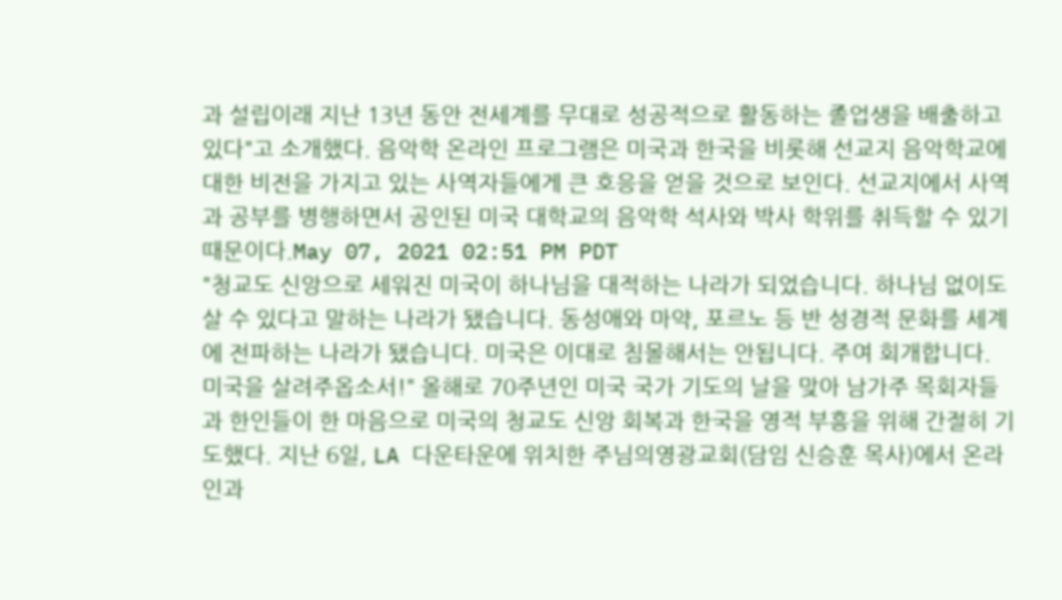과 설립이래 지난 13년 동안 전세계를 무대로 성공적으로 활동하는 졸업생을 배출하고 있다"고 소개했다. 음악학 온라인 프로그램은 미국과 한국을 비롯해 선교지 음악학교에 대한 비전을 가지고 있는 사역자들에게 큰 호응을 얻을 것으로 보인다. 선교지에서 사역과 공부를 병행하면서 공인된 미국 대학교의 음악학 석사와 박사 학위를 취득할 수 있기 때문이다.May 07, 2021 02:51 PM PDT
"청교도 신앙으로 세워진 미국이 하나님을 대적하는 나라가 되었습니다. 하나님 없이도 살 수 있다고 말하는 나라가 됐습니다. 동성애와 마약, 포르노 등 반 성경적 문화를 세계에 전파하는 나라가 됐습니다. 미국은 이대로 침몰해서는 안됩니다. 주여 회개합니다. 미국을 살려주옵소서!" 올해로 70주년인 미국 국가 기도의 날을 맞아 남가주 목회자들과 한인들이 한 마음으로 미국의 청교도 신앙 회복과 한국을 영적 부흥을 위해 간절히 기도했다. 지난 6일, LA 다운타운에 위치한 주님의영광교회(담임 신승훈 목사)에서 온라인과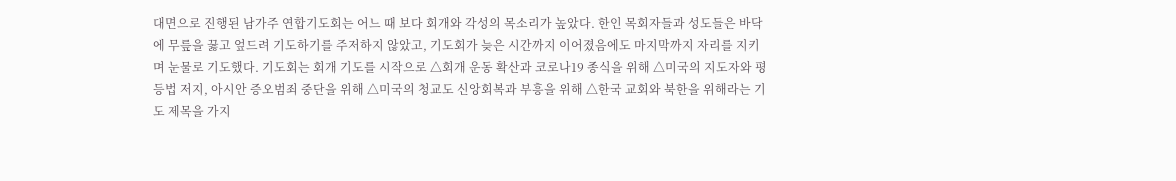대면으로 진행된 남가주 연합기도회는 어느 때 보다 회개와 각성의 목소리가 높았다. 한인 목회자들과 성도들은 바닥에 무릎을 꿇고 엎드려 기도하기를 주저하지 않았고, 기도회가 늦은 시간까지 이어졌음에도 마지막까지 자리를 지키며 눈물로 기도했다. 기도회는 회개 기도를 시작으로 △회개 운동 확산과 코로나19 종식을 위해 △미국의 지도자와 평등법 저지, 아시안 증오범죄 중단을 위해 △미국의 청교도 신앙회복과 부흥을 위해 △한국 교회와 북한을 위해라는 기도 제목을 가지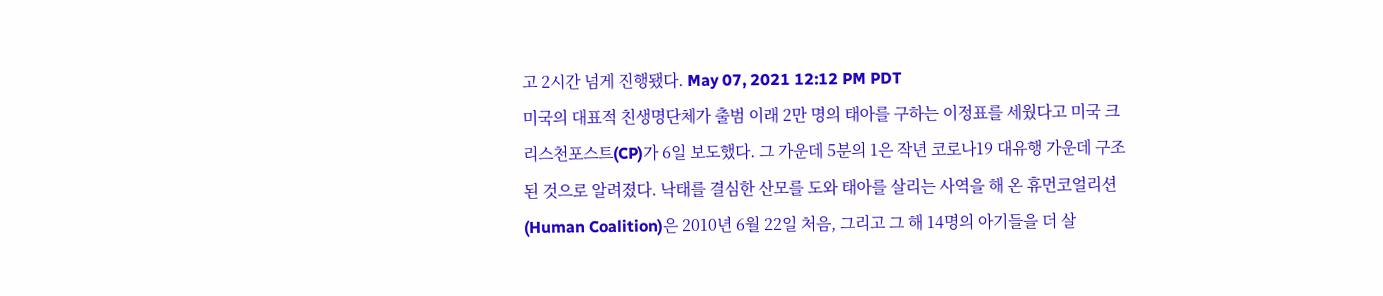고 2시간 넘게 진행됐다. May 07, 2021 12:12 PM PDT
미국의 대표적 친생명단체가 출범 이래 2만 명의 태아를 구하는 이정표를 세웠다고 미국 크리스천포스트(CP)가 6일 보도했다. 그 가운데 5분의 1은 작년 코로나19 대유행 가운데 구조된 것으로 알려졌다. 낙태를 결심한 산모를 도와 태아를 살리는 사역을 해 온 휴먼코얼리션(Human Coalition)은 2010년 6월 22일 처음, 그리고 그 해 14명의 아기들을 더 살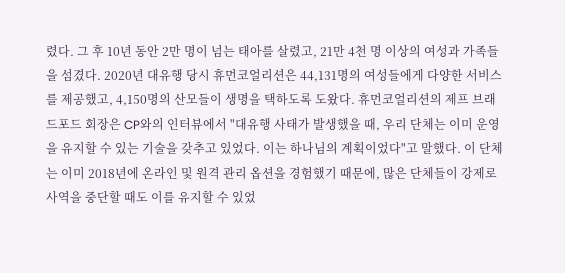렸다. 그 후 10년 동안 2만 명이 넘는 태아를 살렸고, 21만 4천 명 이상의 여성과 가족들을 섬겼다. 2020년 대유행 당시 휴먼코얼리션은 44,131명의 여성들에게 다양한 서비스를 제공했고, 4,150명의 산모들이 생명을 택하도록 도왔다. 휴먼코얼리션의 제프 브래드포드 회장은 CP와의 인터뷰에서 "대유행 사태가 발생했을 때, 우리 단체는 이미 운영을 유지할 수 있는 기술을 갖추고 있었다. 이는 하나님의 계획이었다"고 말했다. 이 단체는 이미 2018년에 온라인 및 원격 관리 옵션을 경험했기 때문에, 많은 단체들이 강제로 사역을 중단할 때도 이를 유지할 수 있었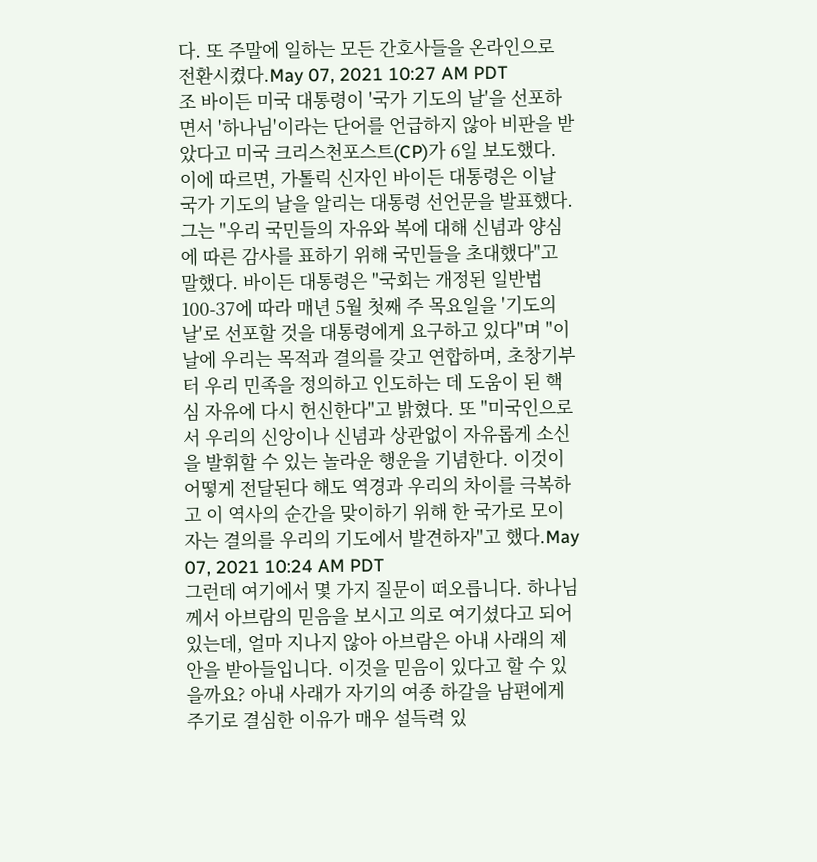다. 또 주말에 일하는 모든 간호사들을 온라인으로 전환시켰다.May 07, 2021 10:27 AM PDT
조 바이든 미국 대통령이 '국가 기도의 날'을 선포하면서 '하나님'이라는 단어를 언급하지 않아 비판을 받았다고 미국 크리스천포스트(CP)가 6일 보도했다. 이에 따르면, 가톨릭 신자인 바이든 대통령은 이날 국가 기도의 날을 알리는 대통령 선언문을 발표했다. 그는 "우리 국민들의 자유와 복에 대해 신념과 양심에 따른 감사를 표하기 위해 국민들을 초대했다"고 말했다. 바이든 대통령은 "국회는 개정된 일반법 100-37에 따라 매년 5월 첫째 주 목요일을 '기도의 날'로 선포할 것을 대통령에게 요구하고 있다"며 "이 날에 우리는 목적과 결의를 갖고 연합하며, 초창기부터 우리 민족을 정의하고 인도하는 데 도움이 된 핵심 자유에 다시 헌신한다"고 밝혔다. 또 "미국인으로서 우리의 신앙이나 신념과 상관없이 자유롭게 소신을 발휘할 수 있는 놀라운 행운을 기념한다. 이것이 어떻게 전달된다 해도 역경과 우리의 차이를 극복하고 이 역사의 순간을 맞이하기 위해 한 국가로 모이자는 결의를 우리의 기도에서 발견하자"고 했다.May 07, 2021 10:24 AM PDT
그런데 여기에서 몇 가지 질문이 떠오릅니다. 하나님께서 아브람의 믿음을 보시고 의로 여기셨다고 되어 있는데, 얼마 지나지 않아 아브람은 아내 사래의 제안을 받아들입니다. 이것을 믿음이 있다고 할 수 있을까요? 아내 사래가 자기의 여종 하갈을 남편에게 주기로 결심한 이유가 매우 설득력 있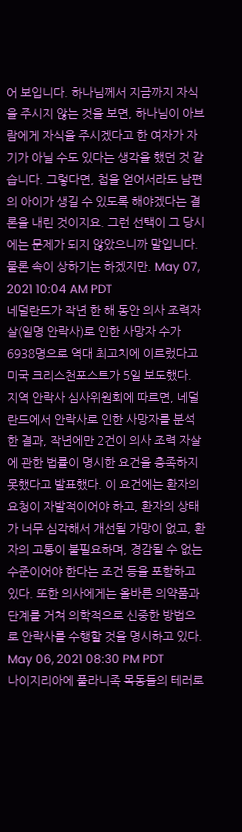어 보입니다. 하나님께서 지금까지 자식을 주시지 않는 것을 보면, 하나님이 아브람에게 자식을 주시겠다고 한 여자가 자기가 아닐 수도 있다는 생각을 했던 것 같습니다. 그렇다면, 첩을 얻어서라도 남편의 아이가 생길 수 있도록 해야겠다는 결론을 내린 것이지요. 그런 선택이 그 당시에는 문제가 되지 않았으니까 말입니다. 물론 속이 상하기는 하겠지만. May 07, 2021 10:04 AM PDT
네덜란드가 작년 한 해 동안 의사 조력자살(일명 안락사)로 인한 사망자 수가 6938명으로 역대 최고치에 이르렀다고 미국 크리스천포스트가 5일 보도했다. 지역 안락사 심사위원회에 따르면, 네덜란드에서 안락사로 인한 사망자를 분석한 결과, 작년에만 2건이 의사 조력 자살에 관한 법률이 명시한 요건을 충족하지 못했다고 발표했다. 이 요건에는 환자의 요청이 자발적이어야 하고, 환자의 상태가 너무 심각해서 개선될 가망이 없고, 환자의 고통이 불필요하며, 경감될 수 없는 수준이어야 한다는 조건 등을 포함하고 있다. 또한 의사에게는 올바른 의약품과 단계를 거쳐 의학적으로 신중한 방법으로 안락사를 수행할 것을 명시하고 있다. May 06, 2021 08:30 PM PDT
나이지리아에 풀라니족 목동들의 테러로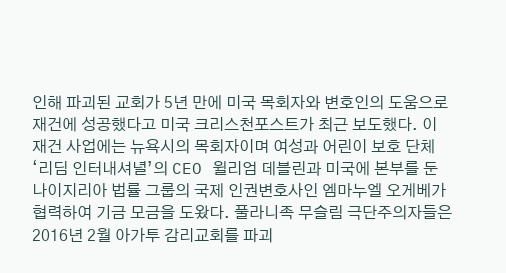인해 파괴된 교회가 5년 만에 미국 목회자와 변호인의 도움으로 재건에 성공했다고 미국 크리스천포스트가 최근 보도했다. 이 재건 사업에는 뉴욕시의 목회자이며 여성과 어린이 보호 단체 ‘리딤 인터내셔녈’의 CEO 윌리엄 데블린과 미국에 본부를 둔 나이지리아 법률 그룹의 국제 인권변호사인 엠마누엘 오게베가 협력하여 기금 모금을 도왔다. 풀라니족 무슬림 극단주의자들은 2016년 2월 아가투 감리교회를 파괴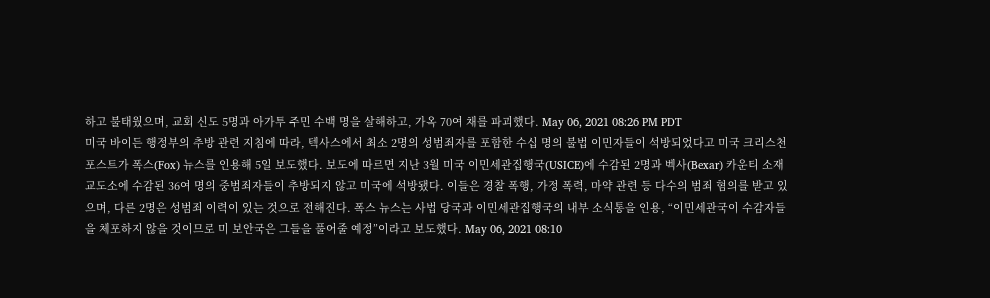하고 불태웠으며, 교회 신도 5명과 아가투 주민 수백 명을 살해하고, 가옥 70여 채를 파괴했다. May 06, 2021 08:26 PM PDT
미국 바이든 행정부의 추방 관련 지침에 따라, 텍사스에서 최소 2명의 성범죄자를 포함한 수십 명의 불법 이민자들이 석방되었다고 미국 크리스천포스트가 폭스(Fox) 뉴스를 인용해 5일 보도했다. 보도에 따르면 지난 3월 미국 이민세관집행국(USICE)에 수감된 2명과 벡사(Bexar) 카운티 소재 교도소에 수감된 36여 명의 중범죄자들이 추방되지 않고 미국에 석방됐다. 이들은 경찰 폭행, 가정 폭력, 마약 관련 등 다수의 범죄 혐의를 받고 있으며, 다른 2명은 성범죄 이력이 있는 것으로 전해진다. 폭스 뉴스는 사법 당국과 이민세관집행국의 내부 소식통을 인용, “이민세관국이 수감자들을 체포하지 않을 것이므로 미 보안국은 그들을 풀어줄 예정”이라고 보도했다. May 06, 2021 08:10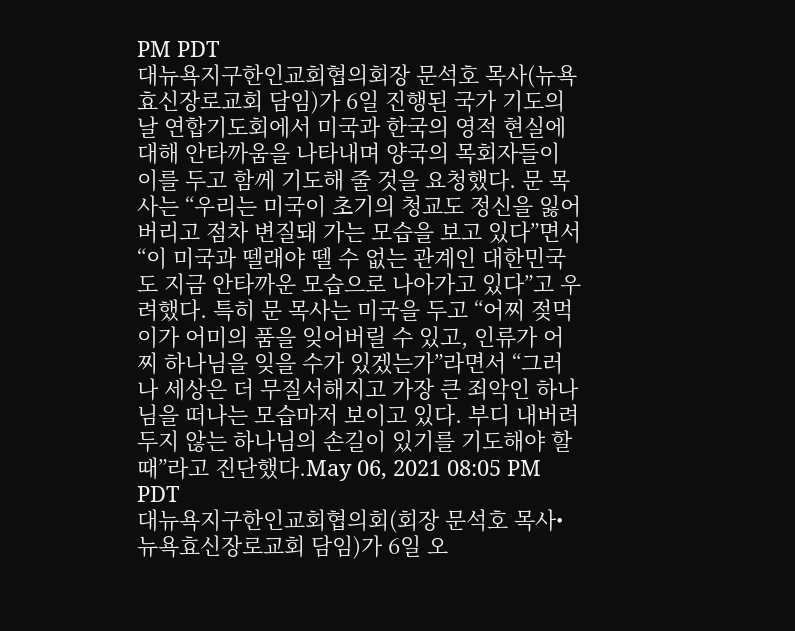PM PDT
대뉴욕지구한인교회협의회장 문석호 목사(뉴욕효신장로교회 담임)가 6일 진행된 국가 기도의 날 연합기도회에서 미국과 한국의 영적 현실에 대해 안타까움을 나타내며 양국의 목회자들이 이를 두고 함께 기도해 줄 것을 요청했다. 문 목사는 “우리는 미국이 초기의 청교도 정신을 잃어버리고 점차 변질돼 가는 모습을 보고 있다”면서 “이 미국과 뗄래야 뗄 수 없는 관계인 대한민국도 지금 안타까운 모습으로 나아가고 있다”고 우려했다. 특히 문 목사는 미국을 두고 “어찌 젖먹이가 어미의 품을 잊어버릴 수 있고, 인류가 어찌 하나님을 잊을 수가 있겠는가”라면서 “그러나 세상은 더 무질서해지고 가장 큰 죄악인 하나님을 떠나는 모습마저 보이고 있다. 부디 내버려두지 않는 하나님의 손길이 있기를 기도해야 할 때”라고 진단했다.May 06, 2021 08:05 PM PDT
대뉴욕지구한인교회협의회(회장 문석호 목사•뉴욕효신장로교회 담임)가 6일 오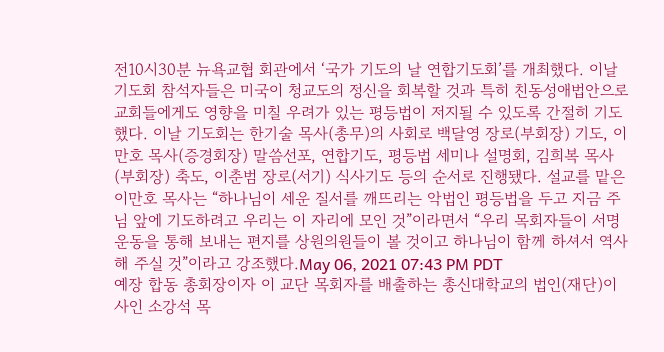전10시30분 뉴욕교협 회관에서 ‘국가 기도의 날 연합기도회’를 개최했다. 이날 기도회 참석자들은 미국이 청교도의 정신을 회복할 것과 특히 친동성애법안으로 교회들에게도 영향을 미칠 우려가 있는 평등법이 저지될 수 있도록 간절히 기도했다. 이날 기도회는 한기술 목사(총무)의 사회로 백달영 장로(부회장) 기도, 이만호 목사(증경회장) 말씀선포, 연합기도, 평등법 세미나 설명회, 김희복 목사(부회장) 축도, 이춘범 장로(서기) 식사기도 등의 순서로 진행됐다. 설교를 맡은 이만호 목사는 “하나님이 세운 질서를 깨뜨리는 악법인 평등법을 두고 지금 주님 앞에 기도하려고 우리는 이 자리에 모인 것”이라면서 “우리 목회자들이 서명운동을 통해 보내는 편지를 상원의원들이 볼 것이고 하나님이 함께 하셔서 역사해 주실 것”이라고 강조했다.May 06, 2021 07:43 PM PDT
예장 합동 총회장이자 이 교단 목회자를 배출하는 총신대학교의 법인(재단)이사인 소강석 목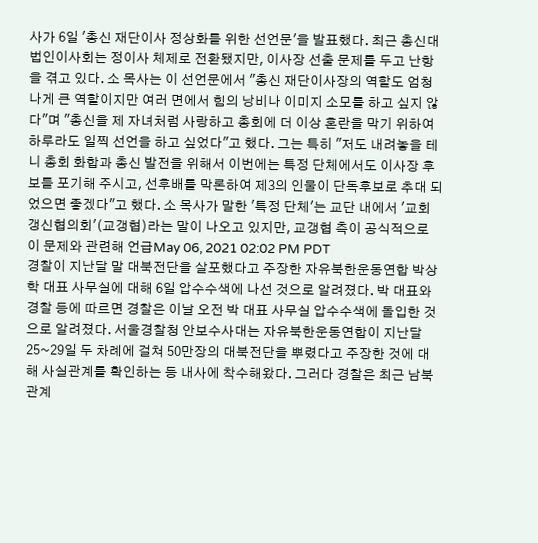사가 6일 '총신 재단이사 정상화를 위한 선언문'을 발표했다. 최근 총신대 법인이사회는 정이사 체제로 전환됐지만, 이사장 선출 문제를 두고 난항을 겪고 있다. 소 목사는 이 선언문에서 "총신 재단이사장의 역할도 엄청나게 큰 역할이지만 여러 면에서 힘의 낭비나 이미지 소모를 하고 싶지 않다"며 "총신을 제 자녀처럼 사랑하고 총회에 더 이상 혼란을 막기 위하여 하루라도 일찍 선언을 하고 싶었다"고 했다. 그는 특히 "저도 내려놓을 테니 총회 화합과 총신 발전을 위해서 이번에는 특정 단체에서도 이사장 후보를 포기해 주시고, 선후배를 막론하여 제3의 인물이 단독후보로 추대 되었으면 좋겠다"고 했다. 소 목사가 말한 '특정 단체'는 교단 내에서 '교회갱신협의회'(교갱협)라는 말이 나오고 있지만, 교갱협 측이 공식적으로 이 문제와 관련해 언급May 06, 2021 02:02 PM PDT
경찰이 지난달 말 대북전단을 살포했다고 주장한 자유북한운동연합 박상학 대표 사무실에 대해 6일 압수수색에 나선 것으로 알려졌다. 박 대표와 경찰 등에 따르면 경찰은 이날 오전 박 대표 사무실 압수수색에 돌입한 것으로 알려졌다. 서울경찰청 안보수사대는 자유북한운동연합이 지난달 25~29일 두 차례에 걸쳐 50만장의 대북전단을 뿌렸다고 주장한 것에 대해 사실관계를 확인하는 등 내사에 착수해왔다. 그러다 경찰은 최근 남북관계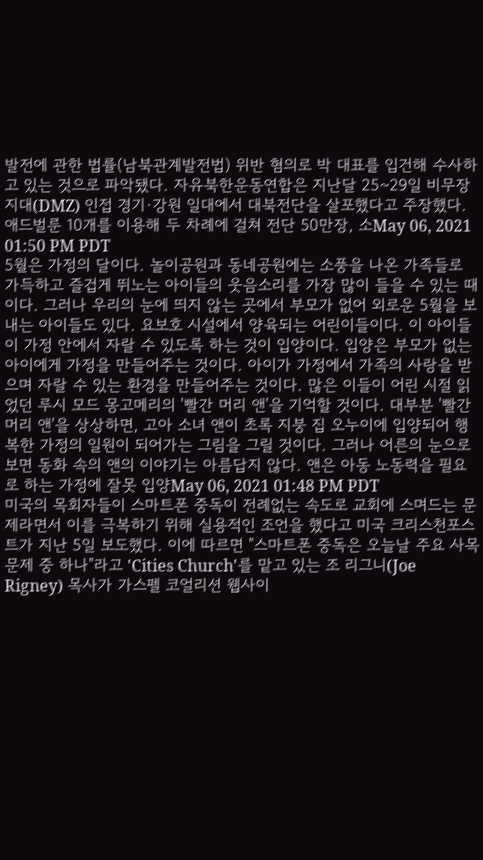발전에 관한 법률(남북관계발전법) 위반 혐의로 박 대표를 입건해 수사하고 있는 것으로 파악됐다. 자유북한운동연합은 지난달 25~29일 비무장지대(DMZ) 인접 경기·강원 일대에서 대북전단을 살포했다고 주장했다. 애드벌룬 10개를 이용해 두 차례에 걸쳐 전단 50만장, 소May 06, 2021 01:50 PM PDT
5월은 가정의 달이다. 놀이공원과 동네공원에는 소풍을 나온 가족들로 가득하고 즐겁게 뛰노는 아이들의 웃음소리를 가장 많이 들을 수 있는 때이다. 그러나 우리의 눈에 띄지 않는 곳에서 부모가 없어 외로운 5월을 보내는 아이들도 있다. 요보호 시설에서 양육되는 어린이들이다. 이 아이들이 가정 안에서 자랄 수 있도록 하는 것이 입양이다. 입양은 부모가 없는 아이에게 가정을 만들어주는 것이다. 아이가 가정에서 가족의 사랑을 받으며 자랄 수 있는 환경을 만들어주는 것이다. 많은 이들이 어린 시절 읽었던 루시 모드 몽고메리의 '빨간 머리 앤'을 기억할 것이다. 대부분 '빨간 머리 앤'을 상상하면, 고아 소녀 앤이 초록 지붕 집 오누이에 입양되어 행복한 가정의 일원이 되어가는 그림을 그릴 것이다. 그러나 어른의 눈으로 보면 동화 속의 앤의 이야기는 아름답지 않다. 앤은 아동 노동력을 필요로 하는 가정에 잘못 입양May 06, 2021 01:48 PM PDT
미국의 목회자들이 스마트폰 중독이 전례없는 속도로 교회에 스며드는 문제라면서 이를 극복하기 위해 실용적인 조언을 했다고 미국 크리스천포스트가 지난 5일 보도했다. 이에 따르면 "스마트폰 중독은 오늘날 주요 사목 문제 중 하나"라고 'Cities Church'를 맡고 있는 조 리그니(Joe Rigney) 목사가 가스펠 코얼리션 웹사이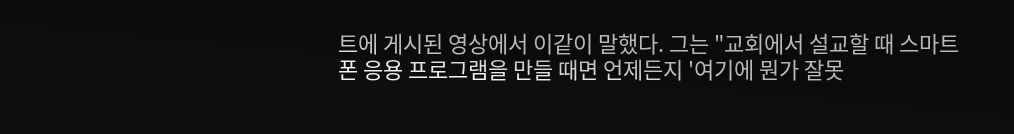트에 게시된 영상에서 이같이 말했다. 그는 "교회에서 설교할 때 스마트폰 응용 프로그램을 만들 때면 언제든지 '여기에 뭔가 잘못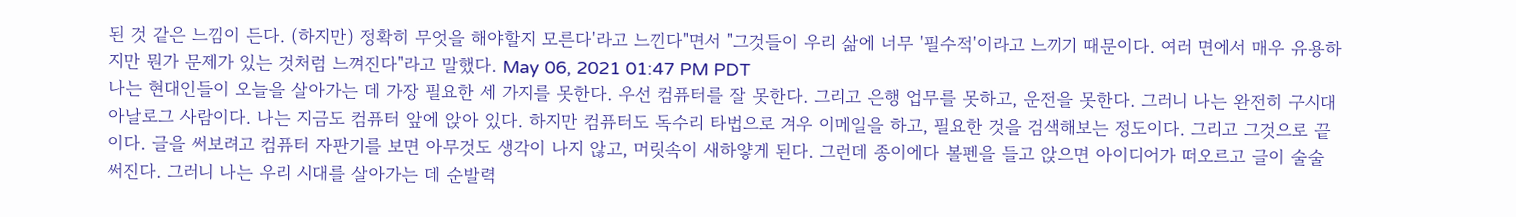된 것 같은 느낌이 든다. (하지만) 정확히 무엇을 해야할지 모른다'라고 느낀다"면서 "그것들이 우리 삶에 너무 '필수적'이라고 느끼기 때문이다. 여러 면에서 매우 유용하지만 뭔가 문제가 있는 것처럼 느껴진다"라고 말했다. May 06, 2021 01:47 PM PDT
나는 현대인들이 오늘을 살아가는 데 가장 필요한 세 가지를 못한다. 우선 컴퓨터를 잘 못한다. 그리고 은행 업무를 못하고, 운전을 못한다. 그러니 나는 완전히 구시대 아날로그 사람이다. 나는 지금도 컴퓨터 앞에 앉아 있다. 하지만 컴퓨터도 독수리 타법으로 겨우 이메일을 하고, 필요한 것을 검색해보는 정도이다. 그리고 그것으로 끝이다. 글을 써보려고 컴퓨터 자판기를 보면 아무것도 생각이 나지 않고, 머릿속이 새하얗게 된다. 그런데 종이에다 볼펜을 들고 앉으면 아이디어가 떠오르고 글이 술술 써진다. 그러니 나는 우리 시대를 살아가는 데 순발력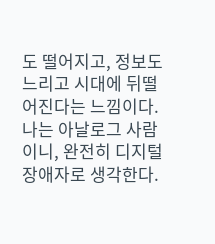도 떨어지고, 정보도 느리고 시대에 뒤떨어진다는 느낌이다. 나는 아날로그 사람이니, 완전히 디지털 장애자로 생각한다.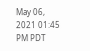May 06, 2021 01:45 PM PDT